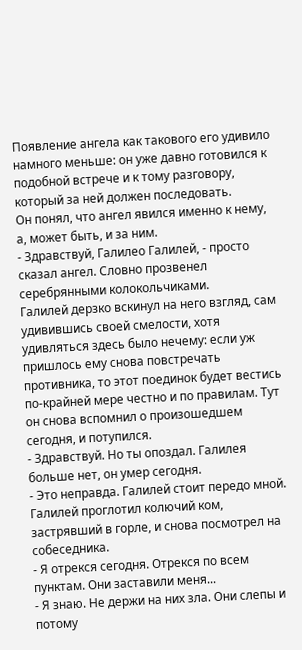Появление ангела как такового его удивило намного меньше: он уже давно готовился к подобной встрече и к тому разговору, который за ней должен последовать.
Он понял, что ангел явился именно к нему, а, может быть, и за ним.
- Здравствуй, Галилео Галилей, - просто сказал ангел. Словно прозвенел серебрянными колокольчиками.
Галилей дерзко вскинул на него взгляд, сам удивившись своей смелости, хотя удивляться здесь было нечему: если уж пришлось ему снова повстречать противника, то этот поединок будет вестись по-крайней мере честно и по правилам. Тут он снова вспомнил о произошедшем сегодня, и потупился.
- Здравствуй. Но ты опоздал. Галилея больше нет, он умер сегодня.
- Это неправда. Галилей стоит передо мной.
Галилей проглотил колючий ком, застрявший в горле, и снова посмотрел на собеседника.
- Я отрекся сегодня. Отрекся по всем пунктам. Они заставили меня...
- Я знаю. Не держи на них зла. Они слепы и потому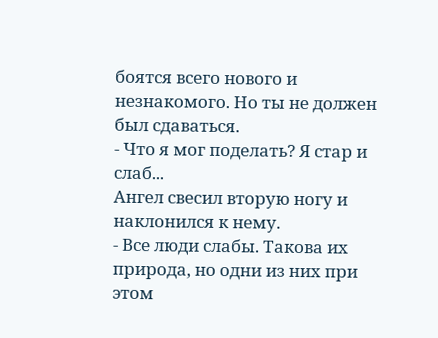боятся всего нового и незнакомого. Но ты не должен был сдаваться.
- Что я мог поделать? Я стар и слаб...
Ангел свесил вторую ногу и наклонился к нему.
- Все люди слабы. Такова их природа, но одни из них при этом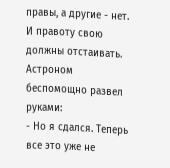правы, а другие - нет. И правоту свою должны отстаивать.
Астроном беспомощно развел руками:
- Но я сдался. Теперь все это уже не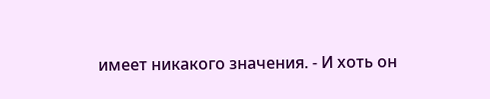имеет никакого значения. - И хоть он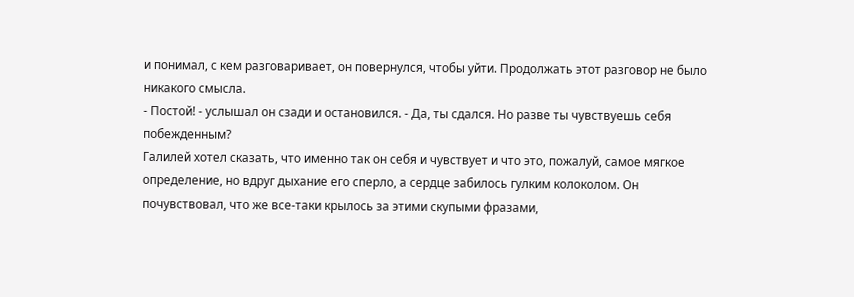и понимал, с кем разговаривает, он повернулся, чтобы уйти. Продолжать этот разговор не было никакого смысла.
- Постой! - услышал он сзади и остановился. - Да, ты сдался. Но разве ты чувствуешь себя побежденным?
Галилей хотел сказать, что именно так он себя и чувствует и что это, пожалуй, самое мягкое определение, но вдруг дыхание его сперло, а сердце забилось гулким колоколом. Он почувствовал, что же все-таки крылось за этими скупыми фразами,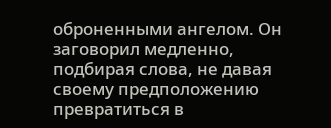оброненными ангелом. Он заговорил медленно, подбирая слова, не давая своему предположению превратиться в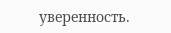уверенность.